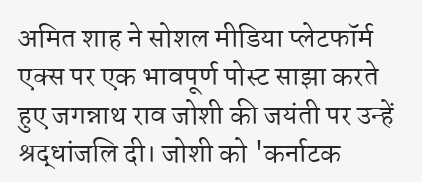अमित शाह ने सोशल मीडिया प्लेटफॉर्म एक्स पर एक भावपूर्ण पोस्ट साझा करते हुए जगन्नाथ राव जोशी की जयंती पर उन्हें श्रद्धांजलि दी। जोशी को 'कर्नाटक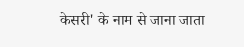केसरी' के नाम से जाना जाता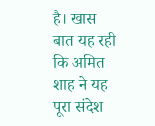है। खास बात यह रही कि अमित शाह ने यह पूरा संदेश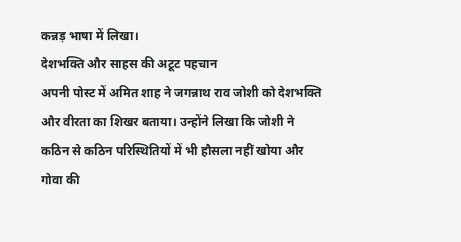कन्नड़ भाषा में लिखा।
देशभक्ति और साहस की अटूट पहचान
अपनी पोस्ट में अमित शाह ने जगन्नाथ राव जोशी को देशभक्ति और वीरता का शिखर बताया। उन्होंने लिखा कि जोशी ने कठिन से कठिन परिस्थितियों में भी हौसला नहीं खोया और गोवा की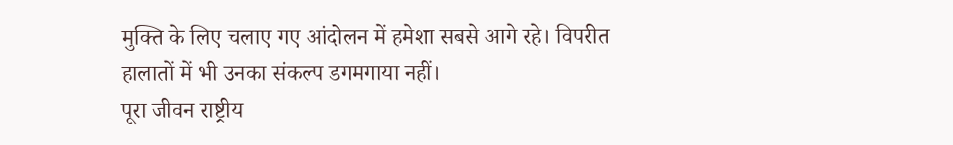मुक्ति के लिए चलाए गए आंदोलन में हमेशा सबसे आगे रहे। विपरीत हालातों में भी उनका संकल्प डगमगाया नहीं।
पूरा जीवन राष्ट्रीय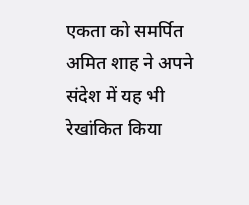एकता को समर्पित
अमित शाह ने अपने संदेश में यह भी रेखांकित किया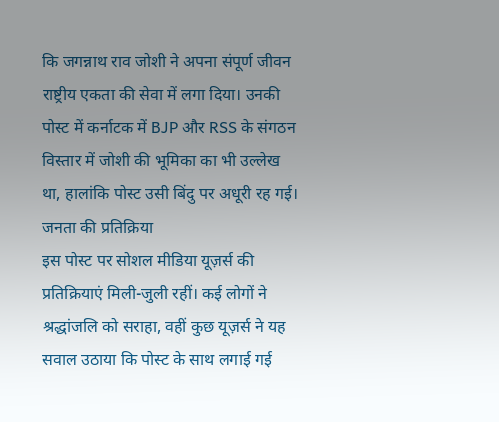कि जगन्नाथ राव जोशी ने अपना संपूर्ण जीवन राष्ट्रीय एकता की सेवा में लगा दिया। उनकी पोस्ट में कर्नाटक में BJP और RSS के संगठन विस्तार में जोशी की भूमिका का भी उल्लेख था, हालांकि पोस्ट उसी बिंदु पर अधूरी रह गई।
जनता की प्रतिक्रिया
इस पोस्ट पर सोशल मीडिया यूज़र्स की प्रतिक्रियाएं मिली-जुली रहीं। कई लोगों ने श्रद्धांजलि को सराहा, वहीं कुछ यूज़र्स ने यह सवाल उठाया कि पोस्ट के साथ लगाई गई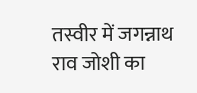तस्वीर में जगन्नाथ राव जोशी का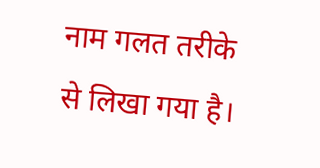नाम गलत तरीके से लिखा गया है।